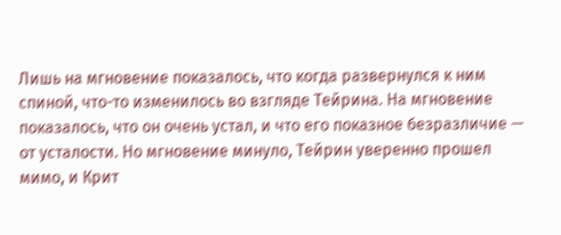Лишь на мгновение показалось, что когда развернулся к ним спиной, что-то изменилось во взгляде Тейрина. На мгновение показалось, что он очень устал, и что его показное безразличие — от усталости. Но мгновение минуло, Тейрин уверенно прошел мимо, и Крит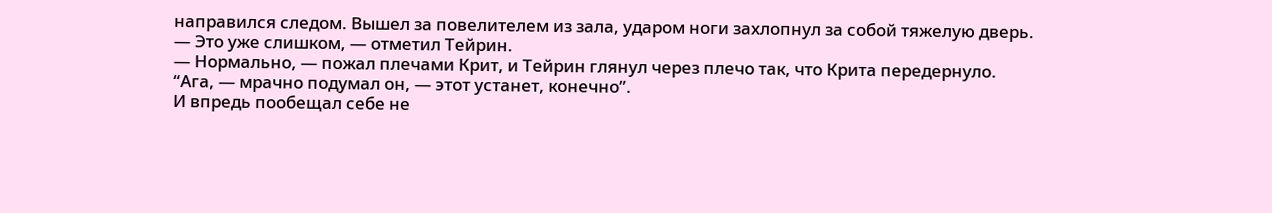направился следом. Вышел за повелителем из зала, ударом ноги захлопнул за собой тяжелую дверь.
— Это уже слишком, — отметил Тейрин.
— Нормально, — пожал плечами Крит, и Тейрин глянул через плечо так, что Крита передернуло.
“Ага, — мрачно подумал он, — этот устанет, конечно”.
И впредь пообещал себе не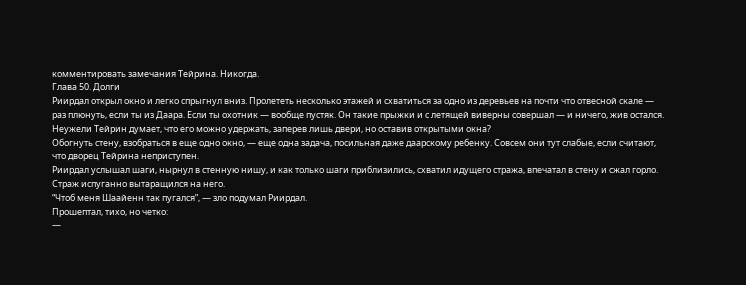комментировать замечания Тейрина. Никогда.
Глава 50. Долги
Риирдал открыл окно и легко спрыгнул вниз. Пролететь несколько этажей и схватиться за одно из деревьев на почти что отвесной скале — раз плюнуть, если ты из Даара. Если ты охотник — вообще пустяк. Он такие прыжки и с летящей виверны совершал — и ничего, жив остался. Неужели Тейрин думает, что его можно удержать, заперев лишь двери, но оставив открытыми окна?
Обогнуть стену, взобраться в еще одно окно, — еще одна задача, посильная даже даарскому ребенку. Совсем они тут слабые, если считают, что дворец Тейрина неприступен.
Риирдал услышал шаги, нырнул в стенную нишу, и как только шаги приблизились, схватил идущего стража, впечатал в стену и сжал горло. Страж испуганно вытаращился на него.
“Чтоб меня Шаайенн так пугался”, — зло подумал Риирдал.
Прошептал, тихо, но четко:
—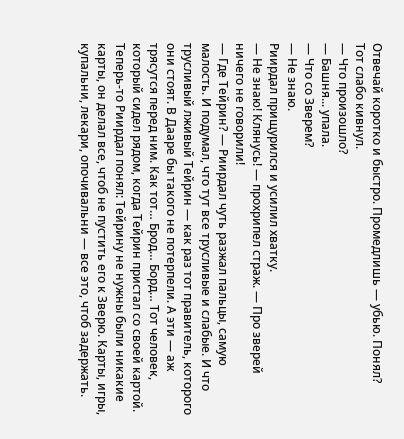Отвечай коротко и быстро. Промедлишь — убью. Понял?
Тот слабо кивнул.
— Что произошло?
— Башня... упала.
— Что со Зверем?
— Не знаю.
Риирдал прищурился и усилил хватку.
— Не знаю! Клянусь! — прохрипел страж. — Про зверей ничего не говорили!
— Где Тейрин? — Риирдал чуть разжал пальцы, самую малость. И подумал, что тут все трусливые и слабые. И что трусливый лживый Тейрин — как раз тот правитель, которого они стоят. В Дааре бы такого не потерпели. А эти — аж трясутся перед ним. Как тот… Брод… Борд… Тот человек, который сидел рядом, когда Тейрин пристал со своей картой.
Теперь-то Риирдал понял: Тейрину не нужны были никакие карты, он делал все, чтоб не пустить его к Зверю. Карты, игры, купальни, лекари, опочивальни — все это, чтоб задержать.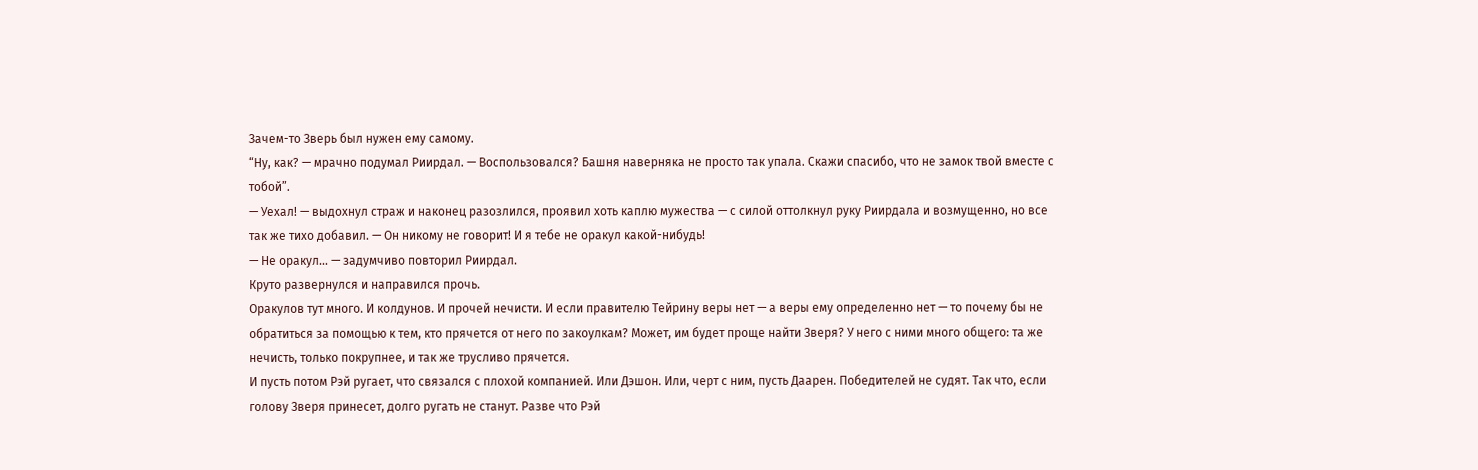Зачем-то Зверь был нужен ему самому.
“Ну, как? — мрачно подумал Риирдал. — Воспользовался? Башня наверняка не просто так упала. Скажи спасибо, что не замок твой вместе с тобой”.
— Уехал! — выдохнул страж и наконец разозлился, проявил хоть каплю мужества — с силой оттолкнул руку Риирдала и возмущенно, но все так же тихо добавил. — Он никому не говорит! И я тебе не оракул какой-нибудь!
— Не оракул… — задумчиво повторил Риирдал.
Круто развернулся и направился прочь.
Оракулов тут много. И колдунов. И прочей нечисти. И если правителю Тейрину веры нет — а веры ему определенно нет — то почему бы не обратиться за помощью к тем, кто прячется от него по закоулкам? Может, им будет проще найти Зверя? У него с ними много общего: та же нечисть, только покрупнее, и так же трусливо прячется.
И пусть потом Рэй ругает, что связался с плохой компанией. Или Дэшон. Или, черт с ним, пусть Даарен. Победителей не судят. Так что, если голову Зверя принесет, долго ругать не станут. Разве что Рэй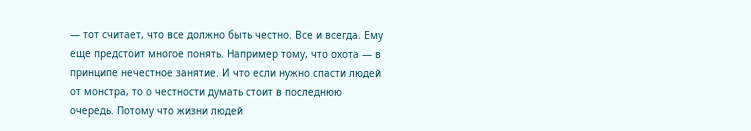— тот считает, что все должно быть честно. Все и всегда. Ему еще предстоит многое понять. Например тому, что охота — в принципе нечестное занятие. И что если нужно спасти людей от монстра, то о честности думать стоит в последнюю очередь. Потому что жизни людей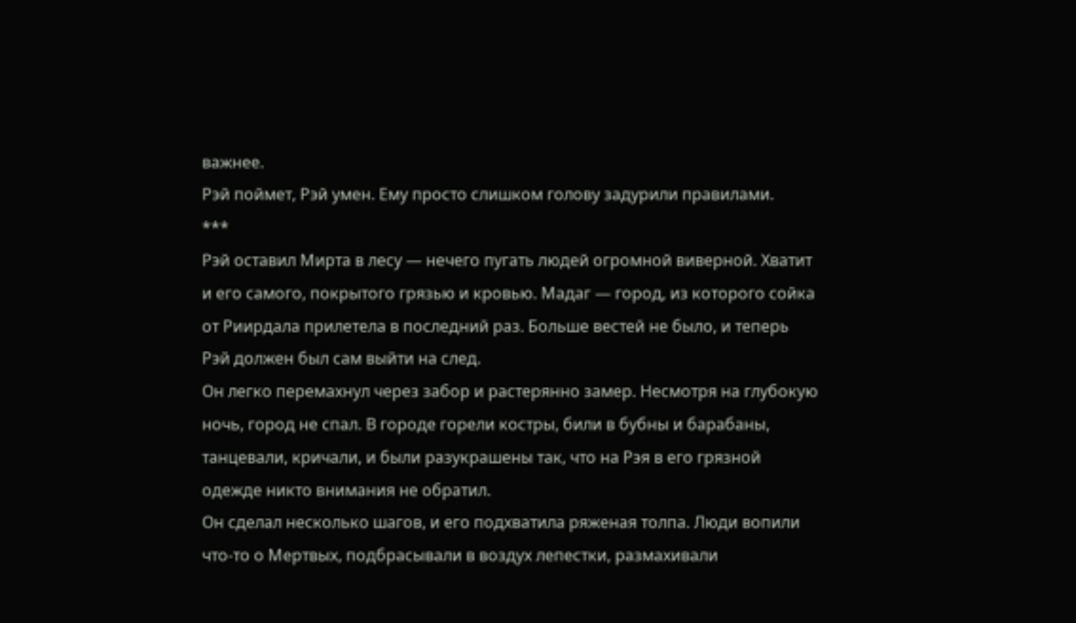важнее.
Рэй поймет, Рэй умен. Ему просто слишком голову задурили правилами.
***
Рэй оставил Мирта в лесу — нечего пугать людей огромной виверной. Хватит и его самого, покрытого грязью и кровью. Мадаг — город, из которого сойка от Риирдала прилетела в последний раз. Больше вестей не было, и теперь Рэй должен был сам выйти на след.
Он легко перемахнул через забор и растерянно замер. Несмотря на глубокую ночь, город не спал. В городе горели костры, били в бубны и барабаны, танцевали, кричали, и были разукрашены так, что на Рэя в его грязной одежде никто внимания не обратил.
Он сделал несколько шагов, и его подхватила ряженая толпа. Люди вопили что-то о Мертвых, подбрасывали в воздух лепестки, размахивали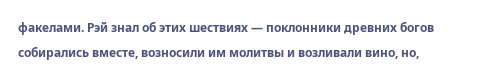факелами. Рэй знал об этих шествиях — поклонники древних богов собирались вместе, возносили им молитвы и возливали вино, но,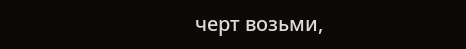черт возьми,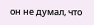он не думал, что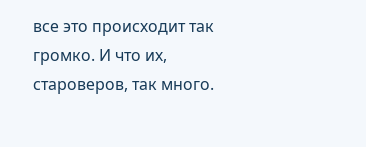все это происходит так громко. И что их, староверов, так много.